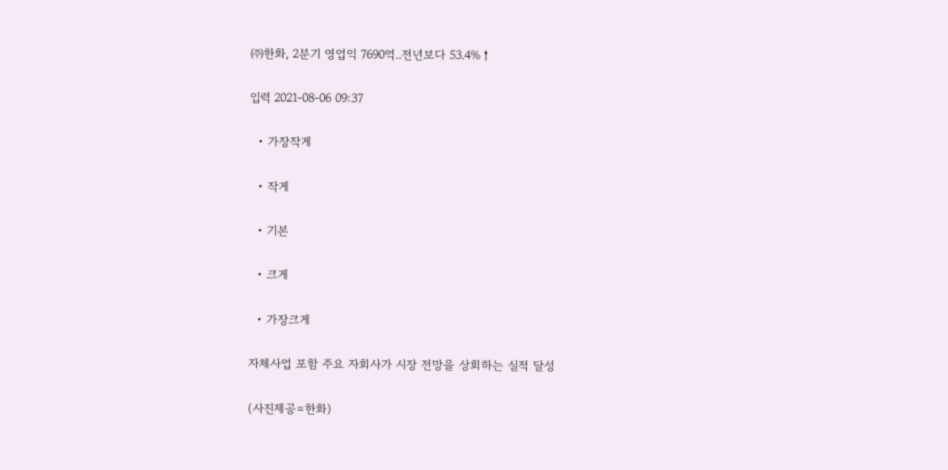㈜한화, 2분기 영업익 7690억..전년보다 53.4%↑

입력 2021-08-06 09:37

  • 가장작게

  • 작게

  • 기본

  • 크게

  • 가장크게

자체사업 포함 주요 자회사가 시장 전망을 상회하는 실적 달성

(사진제공=한화)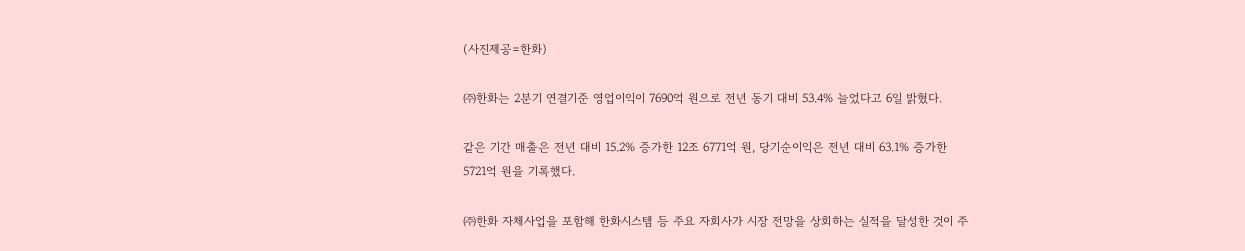(사진제공=한화)

㈜한화는 2분기 연결기준 영업이익이 7690억 원으로 전년 동기 대비 53.4% 늘었다고 6일 밝혔다.

같은 기간 매출은 전년 대비 15.2% 증가한 12조 6771억 원, 당기순이익은 전년 대비 63.1% 증가한 5721억 원을 기록했다.

㈜한화 자체사업을 포함해 한화시스템 등 주요 자회사가 시장 전망을 상회하는 실적을 달성한 것이 주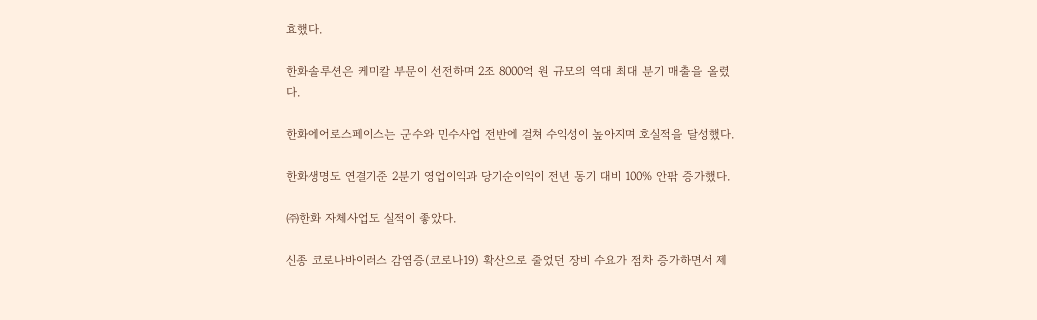효했다.

한화솔루션은 케미칼 부문이 선전하며 2조 8000억 원 규모의 역대 최대 분기 매출을 올렸다.

한화에어로스페이스는 군수와 민수사업 전반에 걸쳐 수익성이 높아지며 호실적을 달성했다.

한화생명도 연결기준 2분기 영업이익과 당기순이익이 전년 동기 대비 100% 안팎 증가했다.

㈜한화 자체사업도 실적이 좋았다.

신종 코로나바이러스 감염증(코로나19) 확산으로 줄었던 장비 수요가 점차 증가하면서 제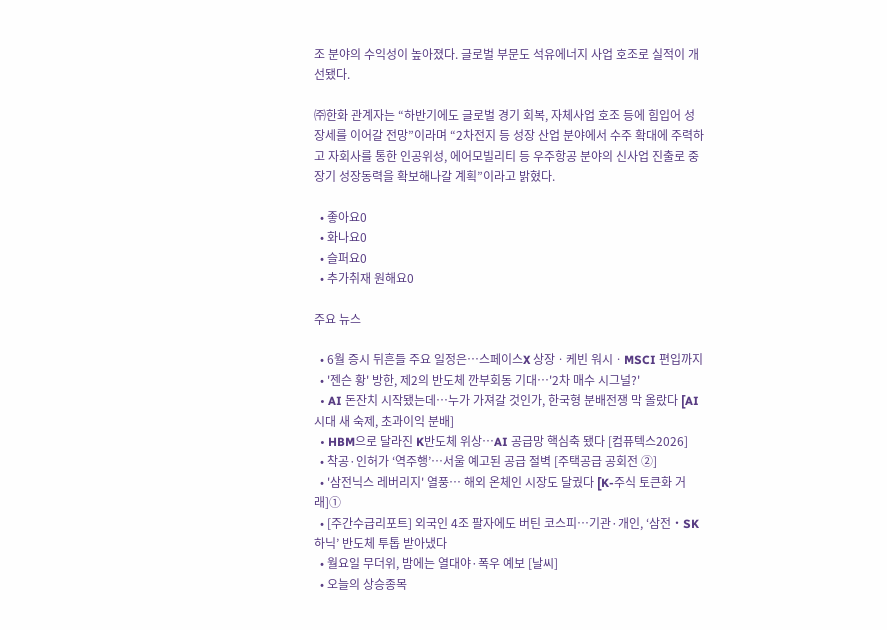조 분야의 수익성이 높아졌다. 글로벌 부문도 석유에너지 사업 호조로 실적이 개선됐다.

㈜한화 관계자는 “하반기에도 글로벌 경기 회복, 자체사업 호조 등에 힘입어 성장세를 이어갈 전망”이라며 “2차전지 등 성장 산업 분야에서 수주 확대에 주력하고 자회사를 통한 인공위성, 에어모빌리티 등 우주항공 분야의 신사업 진출로 중장기 성장동력을 확보해나갈 계획”이라고 밝혔다.

  • 좋아요0
  • 화나요0
  • 슬퍼요0
  • 추가취재 원해요0

주요 뉴스

  • 6월 증시 뒤흔들 주요 일정은⋯스페이스X 상장ㆍ케빈 워시ㆍMSCI 편입까지
  • '젠슨 황' 방한, 제2의 반도체 깐부회동 기대…'2차 매수 시그널?'
  • AI 돈잔치 시작됐는데…누가 가져갈 것인가, 한국형 분배전쟁 막 올랐다 [AI 시대 새 숙제, 초과이익 분배]
  • HBM으로 달라진 K반도체 위상…AI 공급망 핵심축 됐다 [컴퓨텍스2026]
  • 착공·인허가 ‘역주행’…서울 예고된 공급 절벽 [주택공급 공회전 ②]
  • '삼전닉스 레버리지' 열풍… 해외 온체인 시장도 달궜다 [K-주식 토큰화 거래]①
  • [주간수급리포트] 외국인 4조 팔자에도 버틴 코스피…기관·개인, ‘삼전‧SK하닉’ 반도체 투톱 받아냈다
  • 월요일 무더위, 밤에는 열대야·폭우 예보 [날씨]
  • 오늘의 상승종목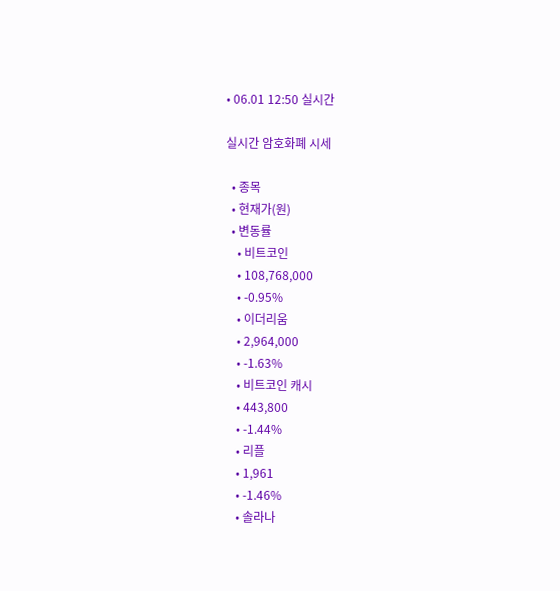• 06.01 12:50 실시간

실시간 암호화폐 시세

  • 종목
  • 현재가(원)
  • 변동률
    • 비트코인
    • 108,768,000
    • -0.95%
    • 이더리움
    • 2,964,000
    • -1.63%
    • 비트코인 캐시
    • 443,800
    • -1.44%
    • 리플
    • 1,961
    • -1.46%
    • 솔라나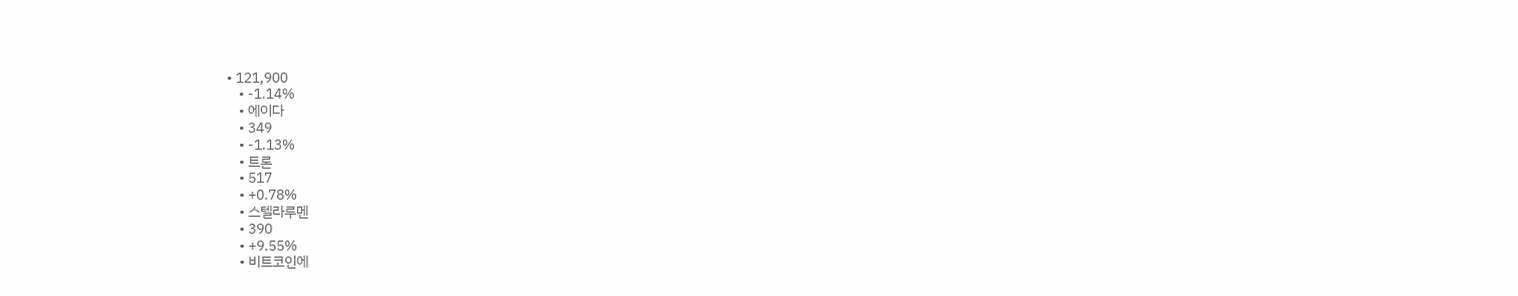• 121,900
    • -1.14%
    • 에이다
    • 349
    • -1.13%
    • 트론
    • 517
    • +0.78%
    • 스텔라루멘
    • 390
    • +9.55%
    • 비트코인에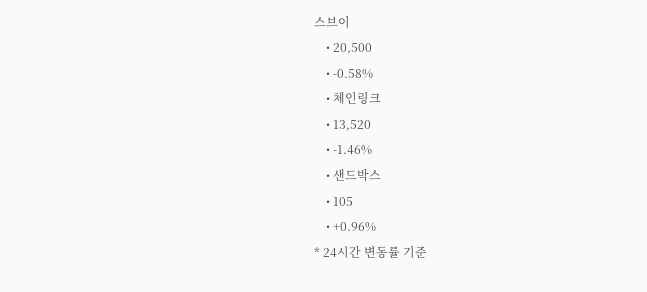스브이
    • 20,500
    • -0.58%
    • 체인링크
    • 13,520
    • -1.46%
    • 샌드박스
    • 105
    • +0.96%
* 24시간 변동률 기준